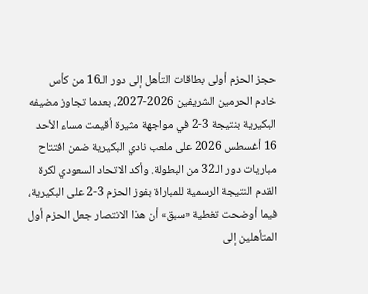حجز الحزم أولى بطاقات التأهل إلى دور الـ16 من كأس خادم الحرمين الشريفين 2026-2027، بعدما تجاوز مضيفه البكيرية بنتيجة 3-2 في مواجهة مثيرة أقيمت مساء الأحد 16 أغسطس 2026 على ملعب نادي البكيرية ضمن افتتاح مباريات دور الـ32 من البطولة. وأكد الاتحاد السعودي لكرة القدم النتيجة الرسمية للمباراة بفوز الحزم 3-2 على البكيرية، فيما أوضحت تغطية «سبق» أن هذا الانتصار جعل الحزم أول المتأهلين إلى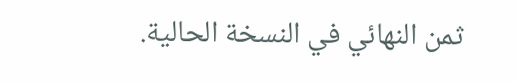ثمن النهائي في النسخة الحالية.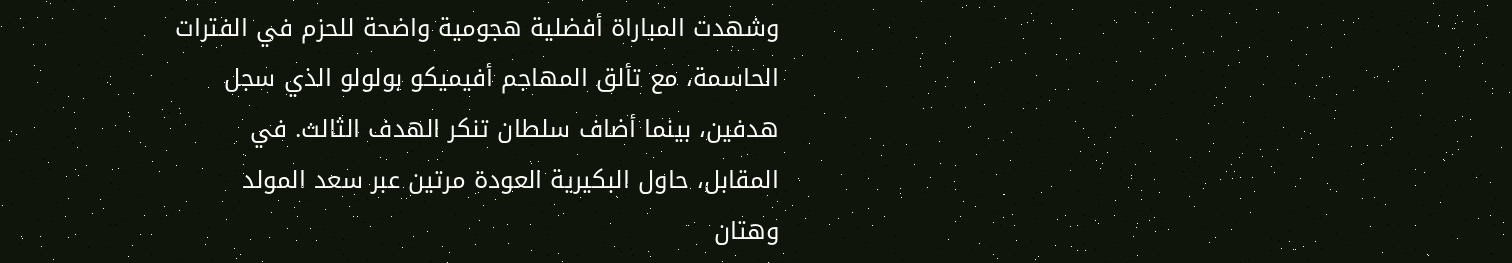وشهدت المباراة أفضلية هجومية واضحة للحزم في الفترات الحاسمة، مع تألق المهاجم أفيميكو بولولو الذي سجل هدفين، بينما أضاف سلطان تنكر الهدف الثالث. في المقابل، حاول البكيرية العودة مرتين عبر سعد المولد وهتان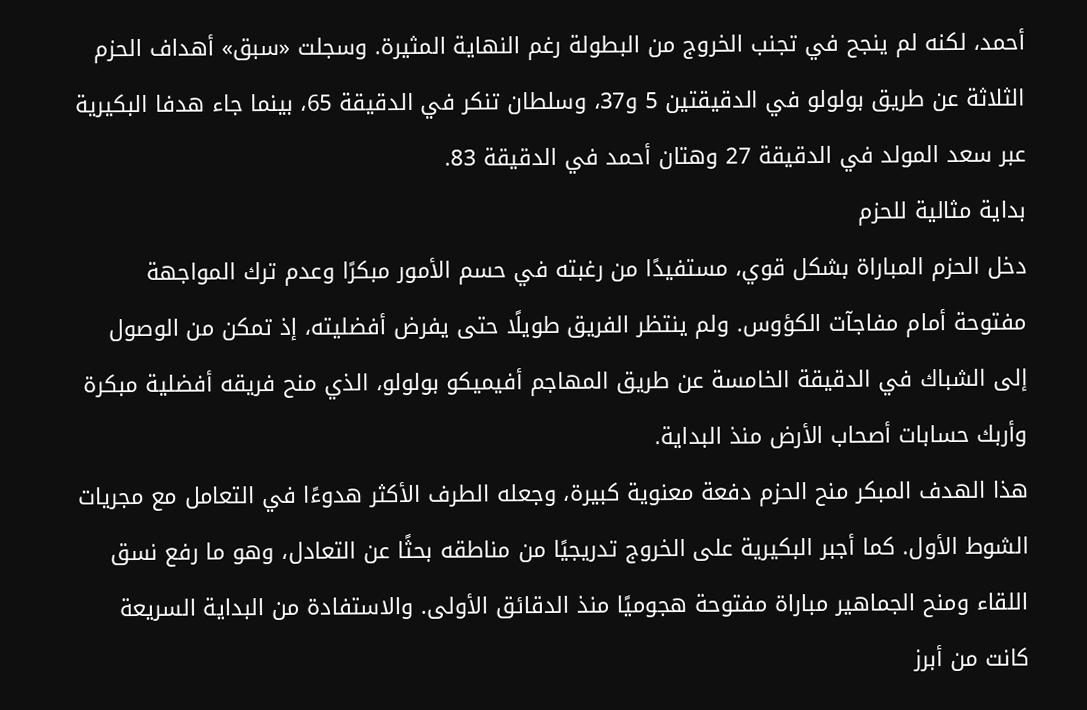أحمد، لكنه لم ينجح في تجنب الخروج من البطولة رغم النهاية المثيرة. وسجلت «سبق» أهداف الحزم الثلاثة عن طريق بولولو في الدقيقتين 5 و37، وسلطان تنكر في الدقيقة 65، بينما جاء هدفا البكيرية عبر سعد المولد في الدقيقة 27 وهتان أحمد في الدقيقة 83.
بداية مثالية للحزم
دخل الحزم المباراة بشكل قوي، مستفيدًا من رغبته في حسم الأمور مبكرًا وعدم ترك المواجهة مفتوحة أمام مفاجآت الكؤوس. ولم ينتظر الفريق طويلًا حتى يفرض أفضليته، إذ تمكن من الوصول إلى الشباك في الدقيقة الخامسة عن طريق المهاجم أفيميكو بولولو، الذي منح فريقه أفضلية مبكرة وأربك حسابات أصحاب الأرض منذ البداية.
هذا الهدف المبكر منح الحزم دفعة معنوية كبيرة، وجعله الطرف الأكثر هدوءًا في التعامل مع مجريات الشوط الأول. كما أجبر البكيرية على الخروج تدريجيًا من مناطقه بحثًا عن التعادل، وهو ما رفع نسق اللقاء ومنح الجماهير مباراة مفتوحة هجوميًا منذ الدقائق الأولى. والاستفادة من البداية السريعة كانت من أبرز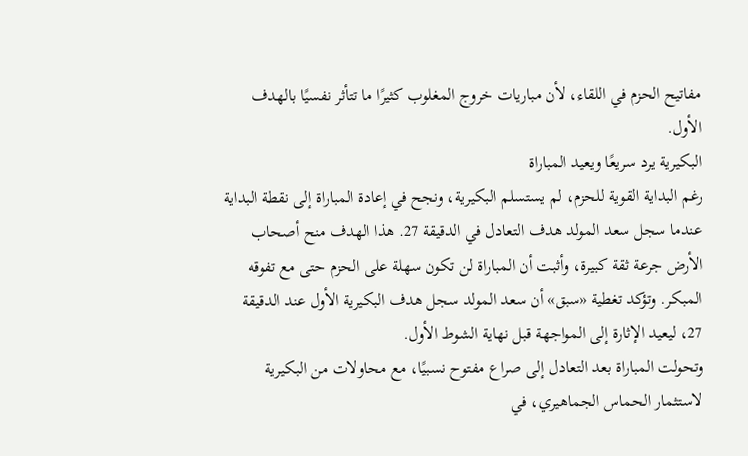مفاتيح الحزم في اللقاء، لأن مباريات خروج المغلوب كثيرًا ما تتأثر نفسيًا بالهدف الأول.
البكيرية يرد سريعًا ويعيد المباراة
رغم البداية القوية للحزم، لم يستسلم البكيرية، ونجح في إعادة المباراة إلى نقطة البداية عندما سجل سعد المولد هدف التعادل في الدقيقة 27. هذا الهدف منح أصحاب الأرض جرعة ثقة كبيرة، وأثبت أن المباراة لن تكون سهلة على الحزم حتى مع تفوقه المبكر. وتؤكد تغطية «سبق» أن سعد المولد سجل هدف البكيرية الأول عند الدقيقة 27، ليعيد الإثارة إلى المواجهة قبل نهاية الشوط الأول.
وتحولت المباراة بعد التعادل إلى صراع مفتوح نسبيًا، مع محاولات من البكيرية لاستثمار الحماس الجماهيري، في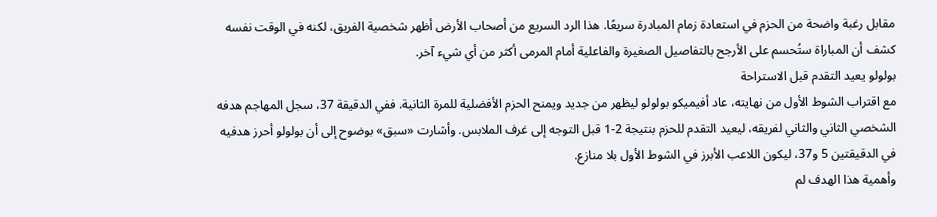مقابل رغبة واضحة من الحزم في استعادة زمام المبادرة سريعًا. هذا الرد السريع من أصحاب الأرض أظهر شخصية الفريق، لكنه في الوقت نفسه كشف أن المباراة ستُحسم على الأرجح بالتفاصيل الصغيرة والفاعلية أمام المرمى أكثر من أي شيء آخر.
بولولو يعيد التقدم قبل الاستراحة
مع اقتراب الشوط الأول من نهايته، عاد أفيميكو بولولو ليظهر من جديد ويمنح الحزم الأفضلية للمرة الثانية. ففي الدقيقة 37، سجل المهاجم هدفه الشخصي الثاني والثاني لفريقه، ليعيد التقدم للحزم بنتيجة 2-1 قبل التوجه إلى غرف الملابس. وأشارت «سبق» بوضوح إلى أن بولولو أحرز هدفيه في الدقيقتين 5 و37، ليكون اللاعب الأبرز في الشوط الأول بلا منازع.
وأهمية هذا الهدف لم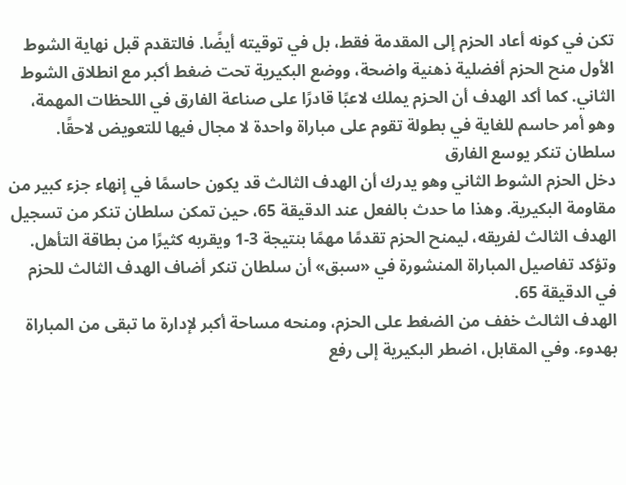تكن في كونه أعاد الحزم إلى المقدمة فقط، بل في توقيته أيضًا. فالتقدم قبل نهاية الشوط الأول منح الحزم أفضلية ذهنية واضحة، ووضع البكيرية تحت ضغط أكبر مع انطلاق الشوط الثاني. كما أكد الهدف أن الحزم يملك لاعبًا قادرًا على صناعة الفارق في اللحظات المهمة، وهو أمر حاسم للغاية في بطولة تقوم على مباراة واحدة لا مجال فيها للتعويض لاحقًا.
سلطان تنكر يوسع الفارق
دخل الحزم الشوط الثاني وهو يدرك أن الهدف الثالث قد يكون حاسمًا في إنهاء جزء كبير من مقاومة البكيرية. وهذا ما حدث بالفعل عند الدقيقة 65، حين تمكن سلطان تنكر من تسجيل الهدف الثالث لفريقه، ليمنح الحزم تقدمًا مهمًا بنتيجة 3-1 ويقربه كثيرًا من بطاقة التأهل. وتؤكد تفاصيل المباراة المنشورة في «سبق» أن سلطان تنكر أضاف الهدف الثالث للحزم في الدقيقة 65.
الهدف الثالث خفف من الضغط على الحزم، ومنحه مساحة أكبر لإدارة ما تبقى من المباراة بهدوء. وفي المقابل، اضطر البكيرية إلى رفع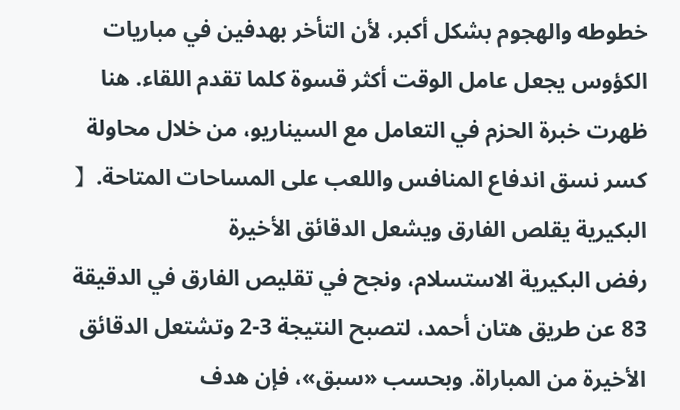خطوطه والهجوم بشكل أكبر، لأن التأخر بهدفين في مباريات الكؤوس يجعل عامل الوقت أكثر قسوة كلما تقدم اللقاء. هنا ظهرت خبرة الحزم في التعامل مع السيناريو، من خلال محاولة كسر نسق اندفاع المنافس واللعب على المساحات المتاحة.【
البكيرية يقلص الفارق ويشعل الدقائق الأخيرة
رفض البكيرية الاستسلام، ونجح في تقليص الفارق في الدقيقة 83 عن طريق هتان أحمد، لتصبح النتيجة 3-2 وتشتعل الدقائق الأخيرة من المباراة. وبحسب «سبق»، فإن هدف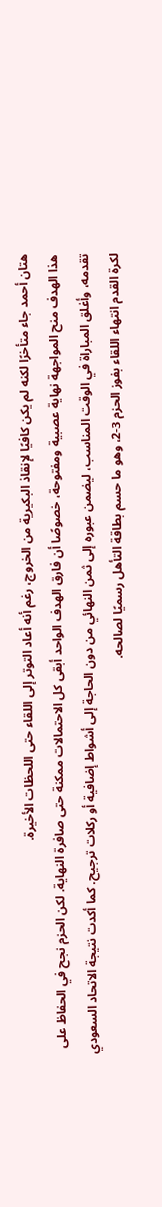هتان أحمد جاء متأخرًا لكنه لم يكن كافيًا لإنقاذ البكيرية من الخروج، رغم أنه أعاد التوتر إلى اللقاء حتى اللحظات الأخيرة.
هذا الهدف منح المواجهة نهاية عصبية ومفتوحة، خصوصًا أن فارق الهدف الواحد أبقى كل الاحتمالات ممكنة حتى صافرة النهاية. لكن الحزم نجح في الحفاظ على تقدمه، وأغلق المباراة في الوقت المناسب، ليضمن عبوره إلى ثمن النهائي من دون الحاجة إلى أشواط إضافية أو ركلات ترجيح. كما أكدت نتيجة الاتحاد السعودي لكرة القدم انتهاء اللقاء بفوز الحزم 3-2، وهو ما حسم بطاقة التأهل رسميًا لصالحه.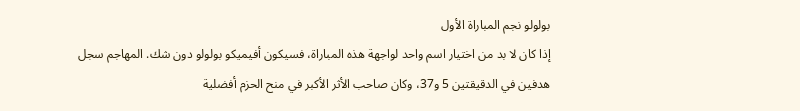بولولو نجم المباراة الأول
إذا كان لا بد من اختيار اسم واحد لواجهة هذه المباراة، فسيكون أفيميكو بولولو دون شك. المهاجم سجل هدفين في الدقيقتين 5 و37، وكان صاحب الأثر الأكبر في منح الحزم أفضلية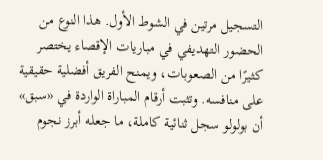التسجيل مرتين في الشوط الأول. هذا النوع من الحضور التهديفي في مباريات الإقصاء يختصر كثيرًا من الصعوبات، ويمنح الفريق أفضلية حقيقية على منافسه. وتثبت أرقام المباراة الواردة في «سبق» أن بولولو سجل ثنائية كاملة، ما جعله أبرز نجوم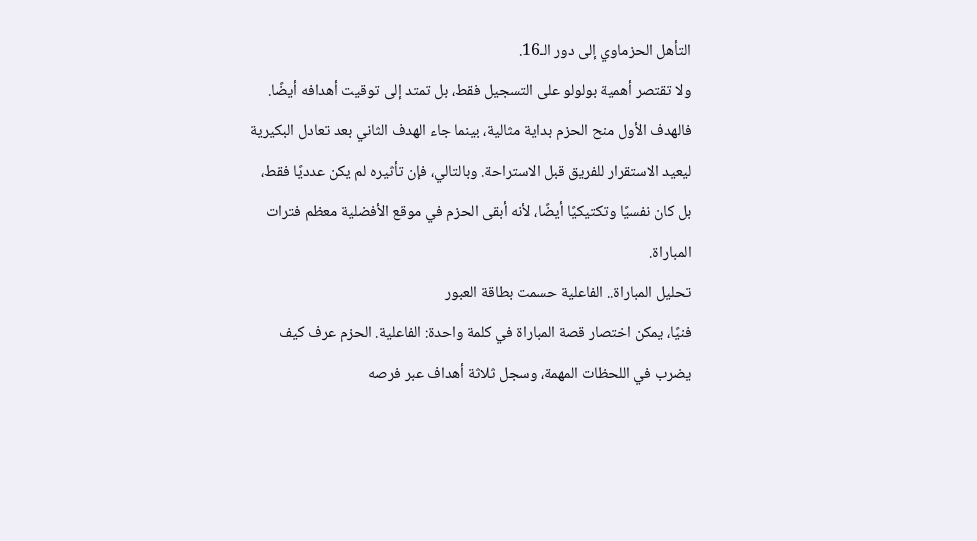التأهل الحزماوي إلى دور الـ16.
ولا تقتصر أهمية بولولو على التسجيل فقط، بل تمتد إلى توقيت أهدافه أيضًا. فالهدف الأول منح الحزم بداية مثالية، بينما جاء الهدف الثاني بعد تعادل البكيرية ليعيد الاستقرار للفريق قبل الاستراحة. وبالتالي، فإن تأثيره لم يكن عدديًا فقط، بل كان نفسيًا وتكتيكيًا أيضًا، لأنه أبقى الحزم في موقع الأفضلية معظم فترات المباراة.
تحليل المباراة.. الفاعلية حسمت بطاقة العبور
فنيًا، يمكن اختصار قصة المباراة في كلمة واحدة: الفاعلية. الحزم عرف كيف يضرب في اللحظات المهمة، وسجل ثلاثة أهداف عبر فرصه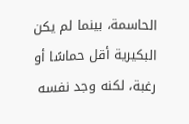الحاسمة، بينما لم يكن البكيرية أقل حماسًا أو رغبة، لكنه وجد نفسه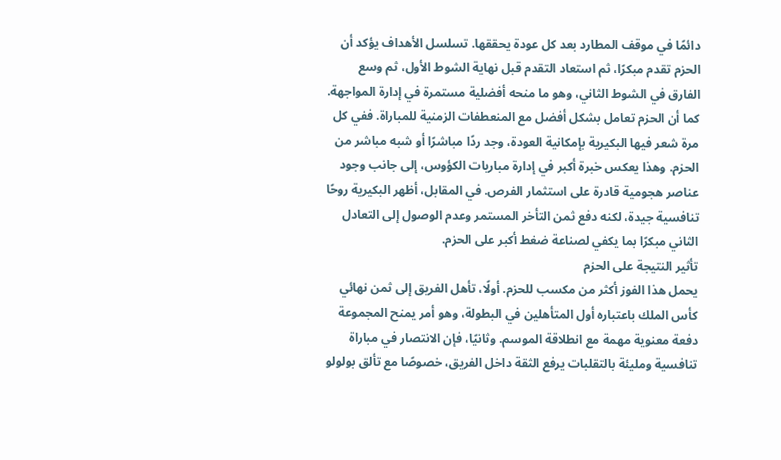دائمًا في موقف المطارد بعد كل عودة يحققها. تسلسل الأهداف يؤكد أن الحزم تقدم مبكرًا، ثم استعاد التقدم قبل نهاية الشوط الأول، ثم وسع الفارق في الشوط الثاني، وهو ما منحه أفضلية مستمرة في إدارة المواجهة.
كما أن الحزم تعامل بشكل أفضل مع المنعطفات الزمنية للمباراة. ففي كل مرة شعر فيها البكيرية بإمكانية العودة، وجد ردًا مباشرًا أو شبه مباشر من الحزم. وهذا يعكس خبرة أكبر في إدارة مباريات الكؤوس، إلى جانب وجود عناصر هجومية قادرة على استثمار الفرص. في المقابل، أظهر البكيرية روحًا تنافسية جيدة، لكنه دفع ثمن التأخر المستمر وعدم الوصول إلى التعادل الثاني مبكرًا بما يكفي لصناعة ضغط أكبر على الحزم.
تأثير النتيجة على الحزم
يحمل هذا الفوز أكثر من مكسب للحزم. أولًا، تأهل الفريق إلى ثمن نهائي كأس الملك باعتباره أول المتأهلين في البطولة، وهو أمر يمنح المجموعة دفعة معنوية مهمة مع انطلاقة الموسم. وثانيًا، فإن الانتصار في مباراة تنافسية ومليئة بالتقلبات يرفع الثقة داخل الفريق، خصوصًا مع تألق بولولو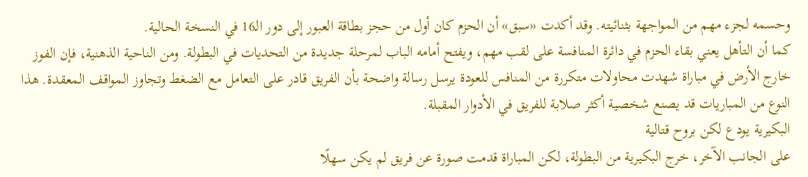وحسمه لجزء مهم من المواجهة بثنائيته. وقد أكدت «سبق» أن الحزم كان أول من حجز بطاقة العبور إلى دور الـ16 في النسخة الحالية.
كما أن التأهل يعني بقاء الحزم في دائرة المنافسة على لقب مهم، ويفتح أمامه الباب لمرحلة جديدة من التحديات في البطولة. ومن الناحية الذهنية، فإن الفوز خارج الأرض في مباراة شهدت محاولات متكررة من المنافس للعودة يرسل رسالة واضحة بأن الفريق قادر على التعامل مع الضغط وتجاوز المواقف المعقدة. هذا النوع من المباريات قد يصنع شخصية أكثر صلابة للفريق في الأدوار المقبلة.
البكيرية يودع لكن بروح قتالية
على الجانب الآخر، خرج البكيرية من البطولة، لكن المباراة قدمت صورة عن فريق لم يكن سهلًا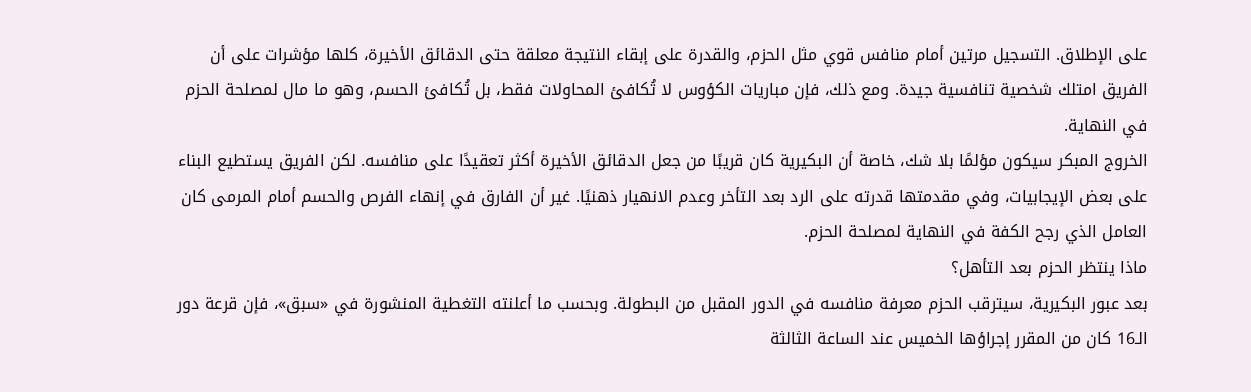على الإطلاق. التسجيل مرتين أمام منافس قوي مثل الحزم، والقدرة على إبقاء النتيجة معلقة حتى الدقائق الأخيرة، كلها مؤشرات على أن الفريق امتلك شخصية تنافسية جيدة. ومع ذلك، فإن مباريات الكؤوس لا تُكافئ المحاولات فقط، بل تُكافئ الحسم، وهو ما مال لمصلحة الحزم في النهاية.
الخروج المبكر سيكون مؤلمًا بلا شك، خاصة أن البكيرية كان قريبًا من جعل الدقائق الأخيرة أكثر تعقيدًا على منافسه. لكن الفريق يستطيع البناء على بعض الإيجابيات، وفي مقدمتها قدرته على الرد بعد التأخر وعدم الانهيار ذهنيًا. غير أن الفارق في إنهاء الفرص والحسم أمام المرمى كان العامل الذي رجح الكفة في النهاية لمصلحة الحزم.
ماذا ينتظر الحزم بعد التأهل؟
بعد عبور البكيرية، سيترقب الحزم معرفة منافسه في الدور المقبل من البطولة. وبحسب ما أعلنته التغطية المنشورة في «سبق»، فإن قرعة دور الـ16 كان من المقرر إجراؤها الخميس عند الساعة الثالثة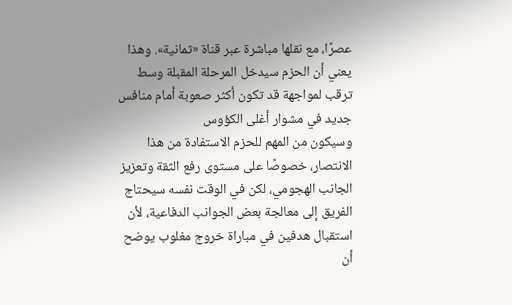عصرًا، مع نقلها مباشرة عبر قناة «ثمانية». وهذا يعني أن الحزم سيدخل المرحلة المقبلة وسط ترقب لمواجهة قد تكون أكثر صعوبة أمام منافس جديد في مشوار أغلى الكؤوس
وسيكون من المهم للحزم الاستفادة من هذا الانتصار، خصوصًا على مستوى رفع الثقة وتعزيز الجانب الهجومي، لكن في الوقت نفسه سيحتاج الفريق إلى معالجة بعض الجوانب الدفاعية، لأن استقبال هدفين في مباراة خروج مغلوب يوضح أن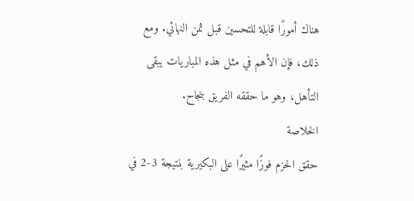هناك أمورًا قابلة للتحسين قبل ثمن النهائي. ومع ذلك، فإن الأهم في مثل هذه المباريات يبقى التأهل، وهو ما حققه الفريق بنجاح.
الخلاصة
حقق الحزم فوزًا مثيرًا على البكيرية بنتيجة 3-2 في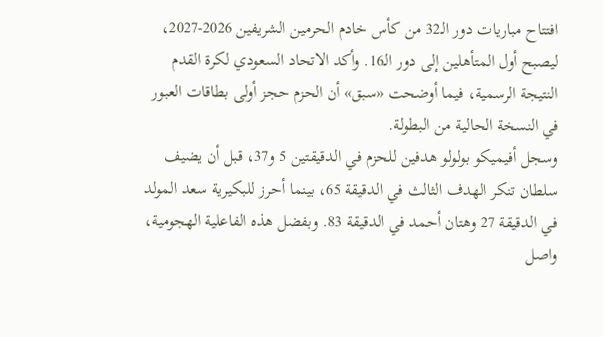افتتاح مباريات دور الـ32 من كأس خادم الحرمين الشريفين 2026-2027، ليصبح أول المتأهلين إلى دور الـ16. وأكد الاتحاد السعودي لكرة القدم النتيجة الرسمية، فيما أوضحت «سبق» أن الحزم حجز أولى بطاقات العبور في النسخة الحالية من البطولة.
وسجل أفيميكو بولولو هدفين للحزم في الدقيقتين 5 و37، قبل أن يضيف سلطان تنكر الهدف الثالث في الدقيقة 65، بينما أحرز للبكيرية سعد المولد في الدقيقة 27 وهتان أحمد في الدقيقة 83. وبفضل هذه الفاعلية الهجومية، واصل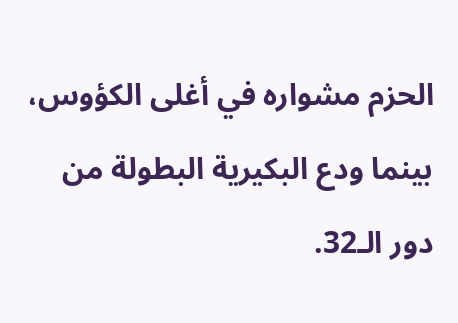الحزم مشواره في أغلى الكؤوس، بينما ودع البكيرية البطولة من دور الـ32.